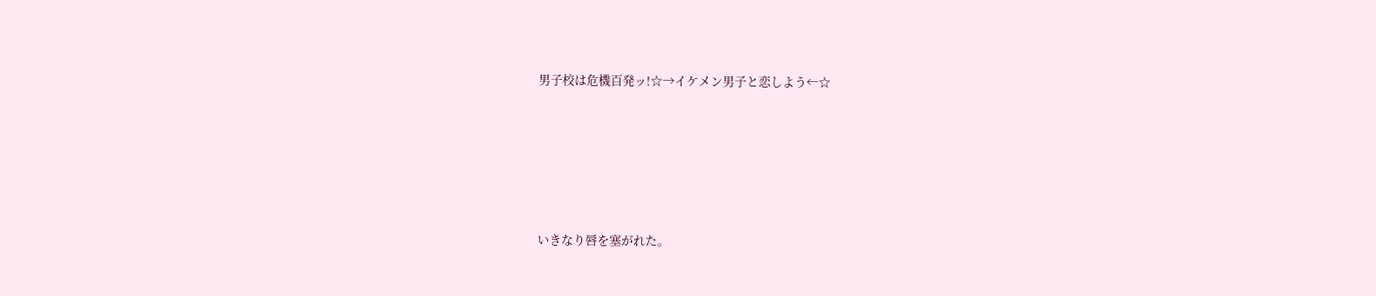男子校は危機百発ッ!☆→イケメン男子と恋しよう←☆





いきなり唇を塞がれた。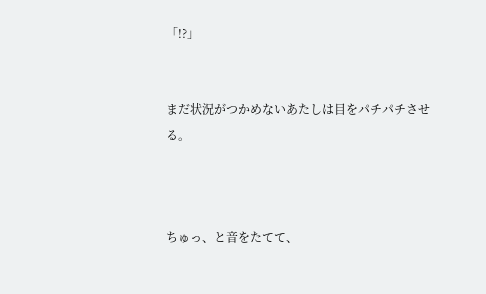「!?」


まだ状況がつかめないあたしは目をパチパチさせる。



ちゅっ、と音をたてて、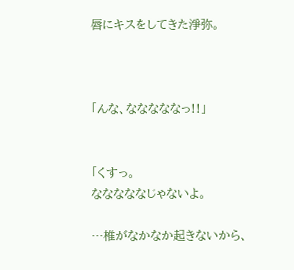唇にキスをしてきた淨弥。



「んな、なななななっ!!」


「くすっ。
なななななじゃないよ。

…椎がなかなか起きないから、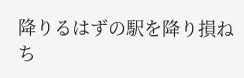降りるはずの駅を降り損ねち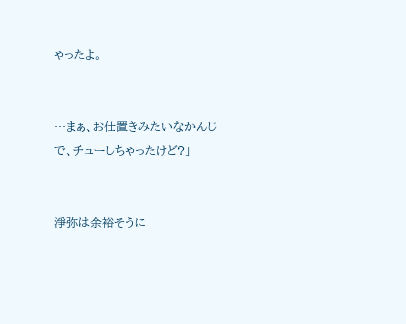ゃったよ。


…まぁ、お仕置きみたいなかんじで、チューしちゃったけど?」


淨弥は余裕そうに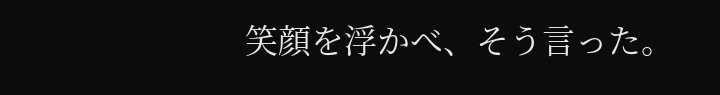笑顔を浮かべ、そう言った。